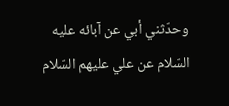وحدّثني أبي عن آبائه عليه السّلام عن علي عليهم السّلام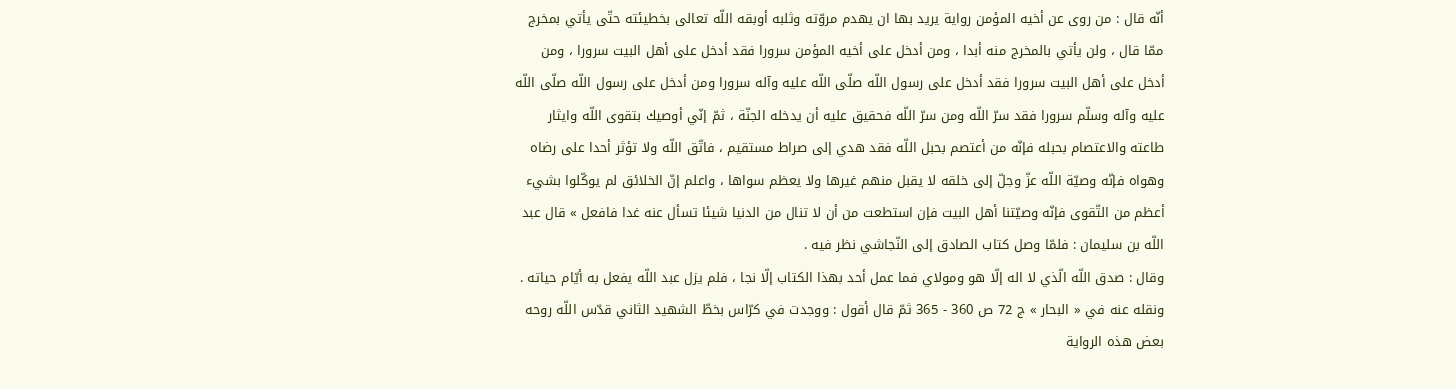أنّه قال : من روى عن أخيه المؤمن رواية يريد بها ان يهدم مروّته وثلبه أوبقه اللّه تعالى بخطيئته حتّى يأتي بمخرج ممّا قال ، ولن يأتي بالمخرج منه أبدا ، ومن أدخل على أخيه المؤمن سرورا فقد أدخل على أهل البيت سرورا ، ومن أدخل على أهل البيت سرورا فقد أدخل على رسول اللّه صلّى اللّه عليه وآله سرورا ومن أدخل على رسول اللّه صلّى اللّه عليه وآله وسلّم سرورا فقد سرّ اللّه ومن سرّ اللّه فحقيق عليه أن يدخله الجنّة ، ثمّ إنّي أوصيك بتقوى اللّه وايثار طاعته والاعتصام بحبله فإنّه من أعتصم بحبل اللّه فقد هدي إلى صراط مستقيم ، فاتّق اللّه ولا تؤثر أحدا على رضاه وهواه فإنّه وصيّة اللّه عزّ وجلّ إلى خلقه لا يقبل منهم غيرها ولا يعظم سواها ، واعلم إنّ الخلائق لم يوكّلوا بشيء أعظم من التّقوى فإنّه وصيّتنا أهل البيت فإن استطعت من أن لا تنال من الدنيا شيئا تسأل عنه غدا فافعل » قال عبد اللّه بن سليمان : فلمّا وصل كتاب الصادق إلى النّجاشي نظر فيه .
وقال : صدق اللّه الّذي لا اله إلّا هو ومولاي فما عمل أحد بهذا الكتاب إلّا نجا ، فلم يزل عبد اللّه يفعل به أيّام حياته .
ونقله عنه في « البحار » ج 72 ص 360 - 365 ثمّ قال أقول : ووجدت في كرّاس بخطّ الشهيد الثاني قدّس اللّه روحه بعض هذه الرواية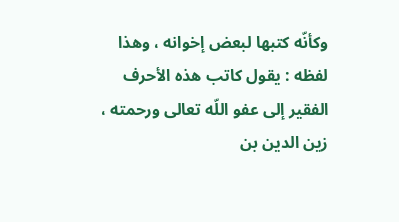وكأنّه كتبها لبعض إخوانه ، وهذا لفظه : يقول كاتب هذه الأحرف الفقير إلى عفو اللّه تعالى ورحمته ، زين الدين بن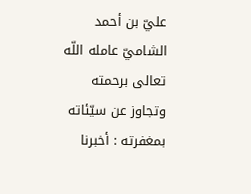عليّ بن أحمد الشاميّ عامله اللّه تعالى برحمته وتجاوز عن سيّئاته بمغفرته : أخبرنا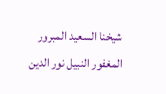شيخنا السعيد المبرور المغفور النبيل نور الدين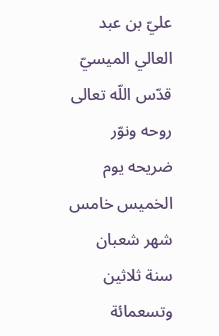عليّ بن عبد العالي الميسيّ قدّس اللّه تعالى روحه ونوّر ضريحه يوم الخميس خامس شهر شعبان سنة ثلاثين وتسعمائة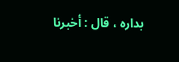بداره ، قال : أخبرنا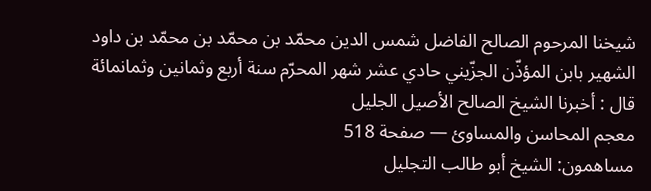شيخنا المرحوم الصالح الفاضل شمس الدين محمّد بن محمّد بن محمّد بن داود الشهير بابن المؤذّن الجزّيني حادي عشر شهر المحرّم سنة أربع وثمانين وثمانمائة قال : أخبرنا الشيخ الصالح الأصيل الجليل
معجم المحاسن والمساوئ — صفحة 518
مساهمون: الشيخ أبو طالب التجليل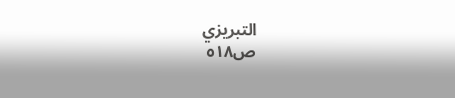التبريزي
ص٥١٨